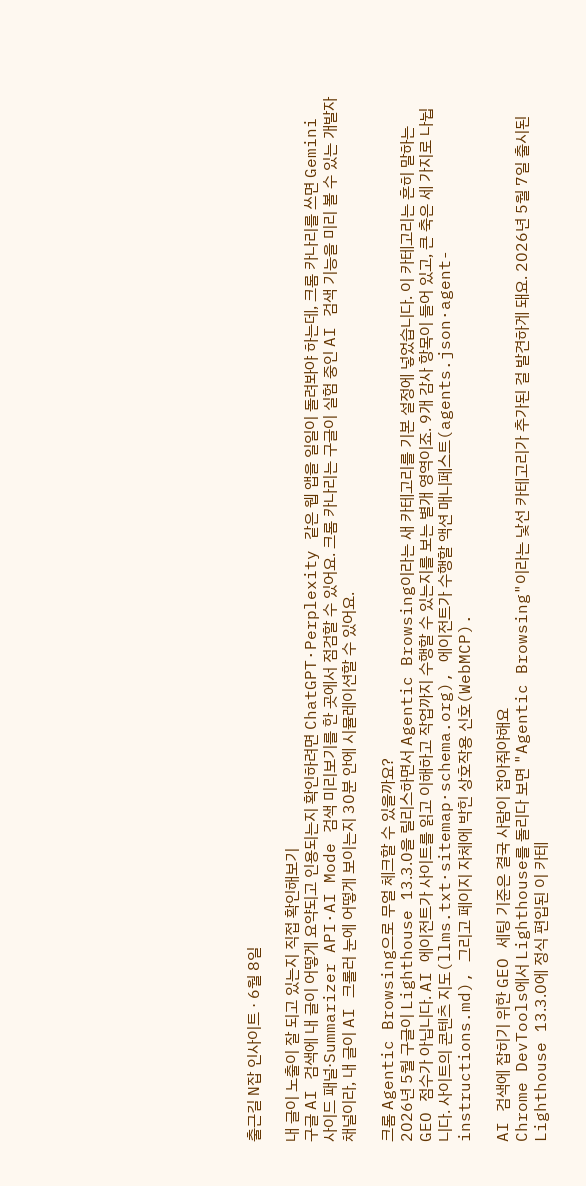출근길 N잡 인사이트 · 6월 8일

내 글이 노출이 잘 되고 있는지 직접 확인해보기
구글 AI 검색에 내 글이 어떻게 요약되고 인용되는지 확인하려면 ChatGPT·Perplexity 같은 웹 앱을 일일이 돌려봐야 하는데, 크롬 카나리를 쓰면 Gemini 사이드 패널·Summarizer API·AI Mode 검색 미리보기를 한 곳에서 점검할 수 있어요. 크롬 카나리는 구글이 실험 중인 AI 검색 기능을 미리 볼 수 있는 개발자 채널이라, 내 글이 AI 크롤러 눈에 어떻게 보이는지 30분 안에 시뮬레이션할 수 있어요.

크롬 Agentic Browsing으로 무얼 체크할 수 있을까요?
2026년 5월 구글이 Lighthouse 13.3.0을 릴리스하면서 Agentic Browsing이라는 새 카테고리를 기본 설정에 넣었습니다. 이 카테고리는 흔히 말하는 GEO 점수가 아닙니다. AI 에이전트가 사이트를 읽고 이해하고 작업까지 수행할 수 있는지를 보는 별개 영역이죠. 9개 감사 항목이 들어 있고, 큰 축은 세 가지로 나뉩니다. 사이트의 콘텐츠 지도(llms.txt·sitemap·schema.org), 에이전트가 수행할 액션 매니페스트(agents.json·agent-instructions.md), 그리고 페이지 자체에 박힌 상호작용 신호(WebMCP).

AI 검색에 잡히기 위한 GEO 세팅 기준은 결국 사람이 잡아줘야해요
Chrome DevTools에서 Lighthouse를 돌리다 보면 "Agentic Browsing"이라는 낯선 카테고리가 추가된 걸 발견하게 돼요. 2026년 5월 7일 출시된 Lighthouse 13.3.0에 정식 편입된 이 카테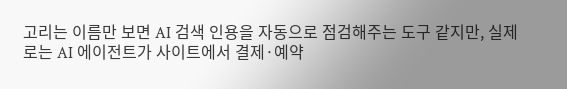고리는 이름만 보면 AI 검색 인용을 자동으로 점검해주는 도구 같지만, 실제로는 AI 에이전트가 사이트에서 결제·예약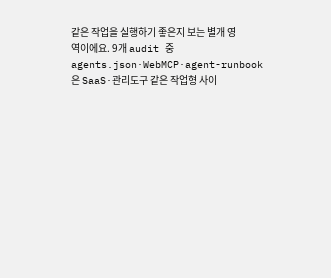같은 작업을 실행하기 좋은지 보는 별개 영역이에요. 9개 audit 중 agents.json·WebMCP·agent-runbook은 SaaS·관리도구 같은 작업형 사이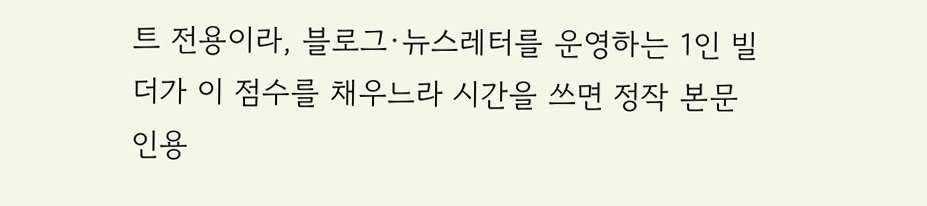트 전용이라, 블로그·뉴스레터를 운영하는 1인 빌더가 이 점수를 채우느라 시간을 쓰면 정작 본문 인용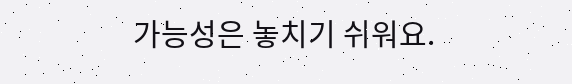가능성은 놓치기 쉬워요.